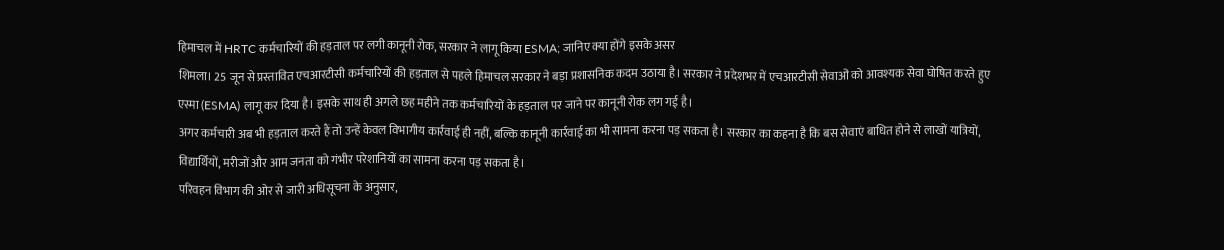हिमाचल में HRTC कर्मचारियों की हड़ताल पर लगी कानूनी रोक, सरकार ने लागू किया ESMA; जानिए क्या होंगे इसके असर
शिमला। 25 जून से प्रस्तावित एचआरटीसी कर्मचारियों की हड़ताल से पहले हिमाचल सरकार ने बड़ा प्रशासनिक कदम उठाया है। सरकार ने प्रदेशभर में एचआरटीसी सेवाओं को आवश्यक सेवा घोषित करते हुए एस्मा (ESMA) लागू कर दिया है। इसके साथ ही अगले छह महीने तक कर्मचारियों के हड़ताल पर जाने पर कानूनी रोक लग गई है।
अगर कर्मचारी अब भी हड़ताल करते हैं तो उन्हें केवल विभागीय कार्रवाई ही नहीं, बल्कि कानूनी कार्रवाई का भी सामना करना पड़ सकता है। सरकार का कहना है कि बस सेवाएं बाधित होने से लाखों यात्रियों, विद्यार्थियों, मरीजों और आम जनता को गंभीर परेशानियों का सामना करना पड़ सकता है।
परिवहन विभाग की ओर से जारी अधिसूचना के अनुसार,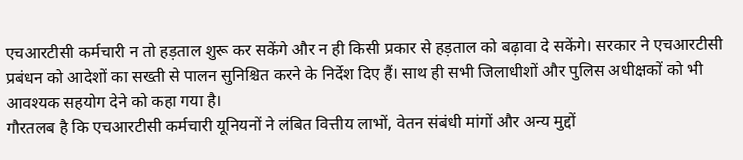एचआरटीसी कर्मचारी न तो हड़ताल शुरू कर सकेंगे और न ही किसी प्रकार से हड़ताल को बढ़ावा दे सकेंगे। सरकार ने एचआरटीसी प्रबंधन को आदेशों का सख्ती से पालन सुनिश्चित करने के निर्देश दिए हैं। साथ ही सभी जिलाधीशों और पुलिस अधीक्षकों को भी आवश्यक सहयोग देने को कहा गया है।
गौरतलब है कि एचआरटीसी कर्मचारी यूनियनों ने लंबित वित्तीय लाभों, वेतन संबंधी मांगों और अन्य मुद्दों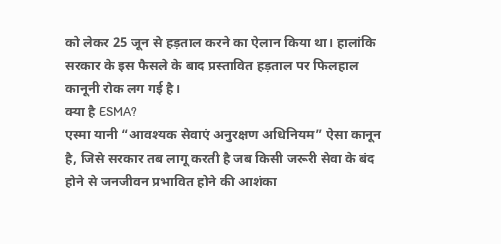को लेकर 25 जून से हड़ताल करने का ऐलान किया था। हालांकि सरकार के इस फैसले के बाद प्रस्तावित हड़ताल पर फिलहाल कानूनी रोक लग गई है।
क्या है ESMA?
एस्मा यानी “आवश्यक सेवाएं अनुरक्षण अधिनियम” ऐसा कानून है, जिसे सरकार तब लागू करती है जब किसी जरूरी सेवा के बंद होने से जनजीवन प्रभावित होने की आशंका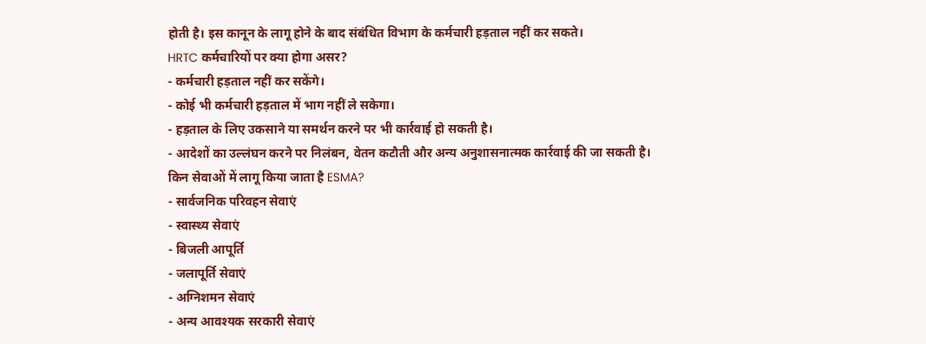होती है। इस कानून के लागू होने के बाद संबंधित विभाग के कर्मचारी हड़ताल नहीं कर सकते।
HRTC कर्मचारियों पर क्या होगा असर?
- कर्मचारी हड़ताल नहीं कर सकेंगे।
- कोई भी कर्मचारी हड़ताल में भाग नहीं ले सकेगा।
- हड़ताल के लिए उकसाने या समर्थन करने पर भी कार्रवाई हो सकती है।
- आदेशों का उल्लंघन करने पर निलंबन, वेतन कटौती और अन्य अनुशासनात्मक कार्रवाई की जा सकती है।
किन सेवाओं में लागू किया जाता है ESMA?
- सार्वजनिक परिवहन सेवाएं
- स्वास्थ्य सेवाएं
- बिजली आपूर्ति
- जलापूर्ति सेवाएं
- अग्निशमन सेवाएं
- अन्य आवश्यक सरकारी सेवाएं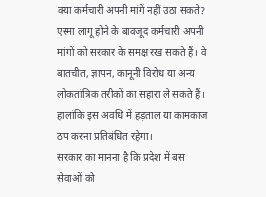क्या कर्मचारी अपनी मांगें नहीं उठा सकते?
एस्मा लागू होने के बावजूद कर्मचारी अपनी मांगों को सरकार के समक्ष रख सकते हैं। वे बातचीत, ज्ञापन, कानूनी विरोध या अन्य लोकतांत्रिक तरीकों का सहारा ले सकते हैं। हालांकि इस अवधि में हड़ताल या कामकाज ठप करना प्रतिबंधित रहेगा।
सरकार का मानना है कि प्रदेश में बस सेवाओं को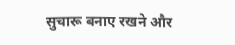सुचारू बनाए रखने और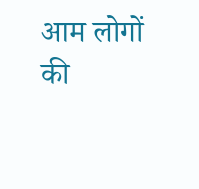आम लोगों की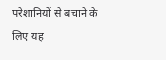परेशानियों से बचाने के लिए यह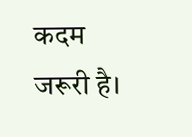कदम जरूरी है।